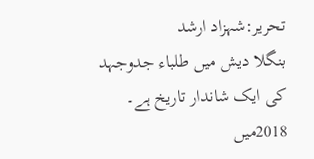تحریر:شہزاد ارشد
بنگلا دیش میں طلباء جدوجہد کی ایک شاندار تاریخ ہے۔ 2018میں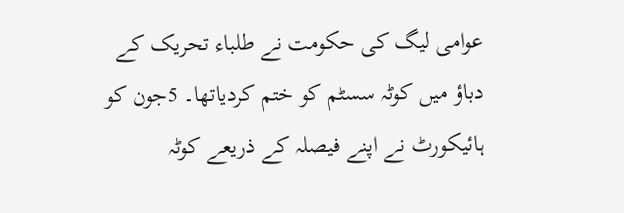عوامی لیگ کی حکومت نے طلباء تحریک کے دباؤ میں کوٹہ سسٹم کو ختم کردیاتھا۔ 5جون کو ہائیکورٹ نے اپنے فیصلہ کے ذریعے کوٹہ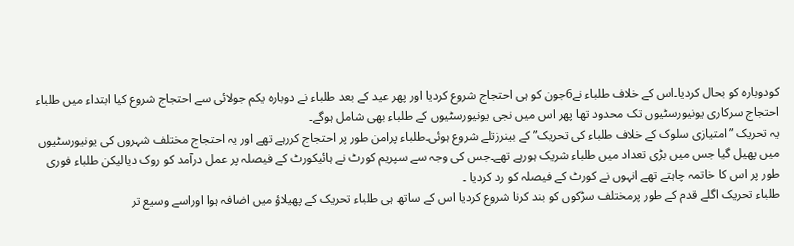کودوبارہ کو بحال کردیا۔اس کے خلاف طلباء نے6جون کو ہی احتجاج شروع کردیا اور پھر عید کے بعد طلباء نے دوبارہ یکم جولائی سے احتجاج شروع کیا ابتداء میں طلباء احتجاج سرکاری یونیورسٹیوں تک محدود تھا پھر اس میں نجی یونیورسٹیوں کے طلباء بھی شامل ہوگے۔
یہ تحریک ”امتیازی سلوک کے خلاف طلباء کی تحریک” کے بینرزتلے شروع ہوئی۔طلباء پرامن طور پر احتجاج کررہے تھے اور یہ احتجاج مختلف شہروں کی یونیورسٹیوں میں پھیل گیا جس میں بڑی تعداد میں طلباء شریک ہورہے تھے۔جس کی وجہ سے سپریم کورٹ نے ہائیکورٹ کے فیصلہ پر عمل درآمد کو روک دیالیکن طلباء فوری طور پر اس کا خاتمہ چاہتے تھے انہوں نے کورٹ کے فیصلہ کو رد کردیا ۔
طلباء تحریک اگلے قدم کے طور پرمختلف سڑکوں کو بند کرنا شروع کردیا اس کے ساتھ ہی طلباء تحریک کے پھیلاؤ میں اضافہ ہوا اوراسے وسیع تر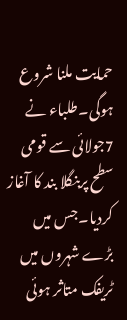حمایت ملنا شروع ہوگی۔طلباء نے 7جولائی سے قومی سطح پربنگلا بند کا آغاز کردیا۔جس میں بڑے شہروں میں ٹریفک متاثر ہوئی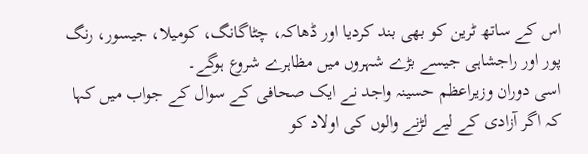اس کے ساتھ ٹرین کو بھی بند کردیا اور ڈھاکہ، چٹاگانگ، کومیلا، جیسور، رنگ پور اور راجشاہی جیسے بڑے شہروں میں مظاہرے شروع ہوگے۔
اسی دوران وزیراعظم حسینہ واجد نے ایک صحافی کے سوال کے جواب میں کہا کہ اگر آزادی کے لیے لڑنے والوں کی اولاد کو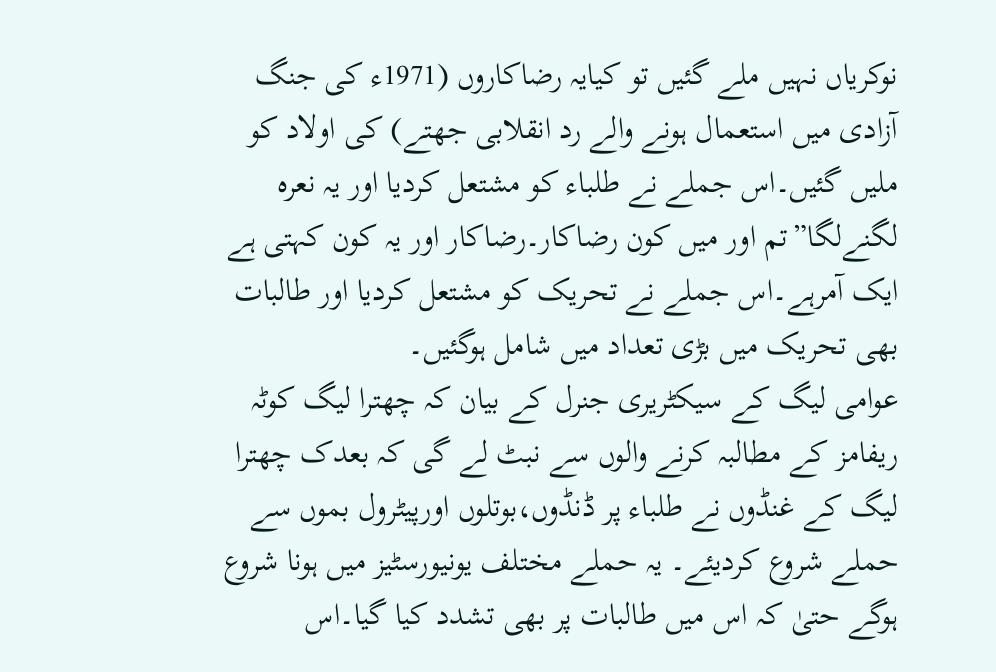نوکریاں نہیں ملے گئیں تو کیایہ رضاکاروں (1971ء کی جنگ آزادی میں استعمال ہونے والے رد انقلابی جھتے) کی اولاد کو ملیں گئیں۔اس جملے نے طلباء کو مشتعل کردیا اور یہ نعرہ لگنےلگا”تم اور میں کون رضاکار۔رضاکار اور یہ کون کہتی ہے ایک آمرہے۔اس جملے نے تحریک کو مشتعل کردیا اور طالبات بھی تحریک میں بڑی تعداد میں شامل ہوگئیں۔
عوامی لیگ کے سیکٹریری جنرل کے بیان کہ چھترا لیگ کوٹہ ریفامز کے مطالبہ کرنے والوں سے نبٹ لے گی کہ بعدک چھترا لیگ کے غنڈوں نے طلباء پر ڈنڈوں،بوتلوں اورپیٹرول بموں سے حملے شروع کردیئے۔ یہ حملے مختلف یونیورسٹیز میں ہونا شروع ہوگے حتیٰ کہ اس میں طالبات پر بھی تشدد کیا گیا۔اس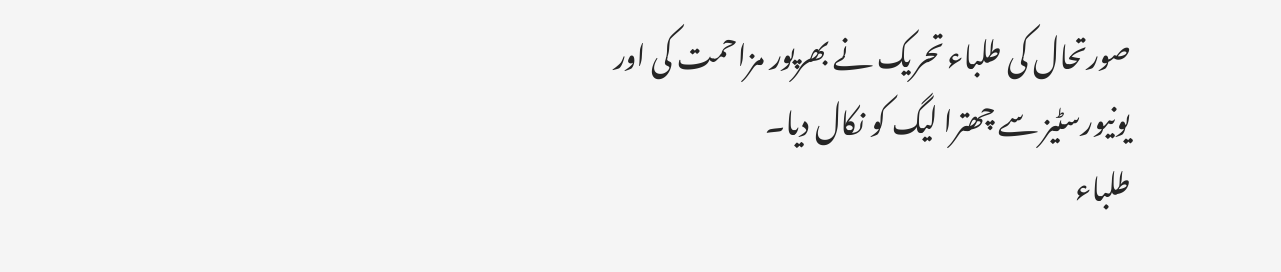صورتحال کی طلباء تحریک نے بھرپور مزاحمت کی اور یونیورسٹیز سے چھترا لیگ کو نکال دیا۔
طلباء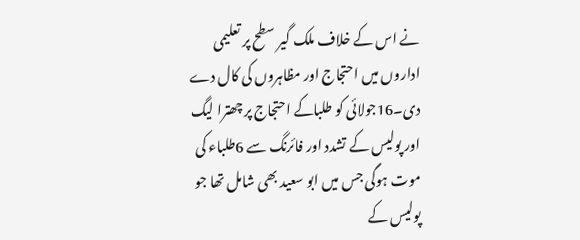نے اس کے خلاف ملک گیر سطح پر تعلیمی اداروں میں احتجاج اور مظاہروں کی کال دے دی۔16جولائی کو طلباکے احتجاج پر چھترا لیگ اور پولیس کے تشدد اور فائرنگ سے 6طلباء کی موت ہوگی جس میں ابو سعید بھی شامل تھا جو پولیس کے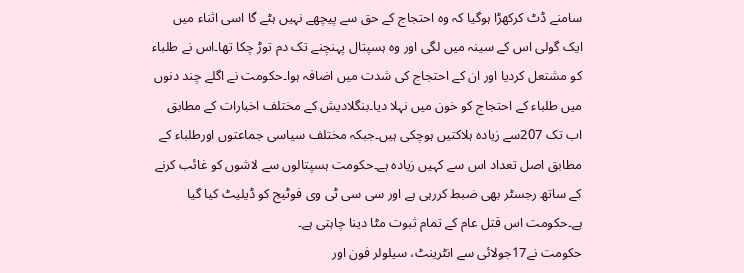سامنے ڈٹ کرکھڑا ہوگیا کہ وہ احتجاج کے حق سے پیچھے نہیں ہٹے گا اسی اثناء میں ایک گولی اس کے سینہ میں لگی اور وہ ہسپتال پہنچنے تک دم توڑ چکا تھا۔اس نے طلباء کو مشتعل کردیا اور ان کے احتجاج کی شدت میں اضافہ ہوا۔حکومت نے اگلے چند دنوں میں طلباء کے احتجاج کو خون میں نہلا دیا۔بنگلادیش کے مختلف اخبارات کے مطابق اب تک 207سے زیادہ ہلاکتیں ہوچکی ہیں۔جبکہ مختلف سیاسی جماعتوں اورطلباء کے مطابق اصل تعداد اس سے کہیں زیادہ ہے۔حکومت ہسپتالوں سے لاشوں کو غائب کرنے کے ساتھ رجسٹر بھی ضبط کررہی ہے اور سی سی ٹی وی فوٹیج کو ڈیلیٹ کیا گیا ہے۔حکومت اس قتل عام کے تمام ثبوت مٹا دینا چاہتی ہے۔
حکومت نے17جولائی سے انٹرینٹ، سیلولر فون اور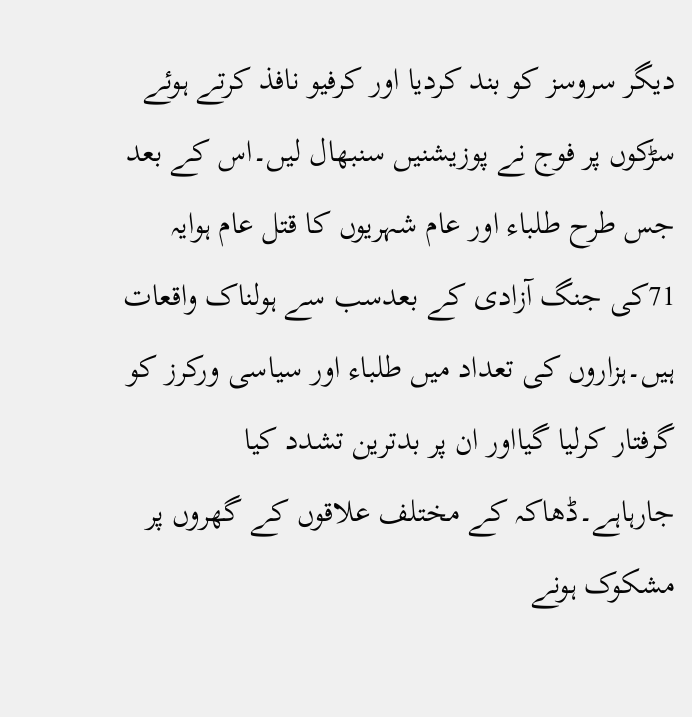دیگر سروسز کو بند کردیا اور کرفیو نافذ کرتے ہوئے سڑکوں پر فوج نے پوزیشنیں سنبھال لیں۔اس کے بعد جس طرح طلباء اور عام شہریوں کا قتل عام ہوایہ 71کی جنگ آزادی کے بعدسب سے ہولناک واقعات ہیں۔ہزاروں کی تعداد میں طلباء اور سیاسی ورکرز کو گرفتار کرلیا گیااور ان پر بدترین تشدد کیا جارہاہے۔ڈھاکہ کے مختلف علاقوں کے گھروں پر مشکوک ہونے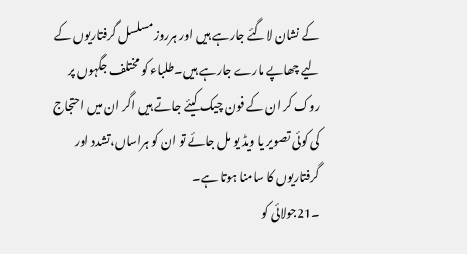کے نشان لاگئے جارہے ہیں اور ہرروز مسلسل گرفتاریوں کے لیے چھاپے مارے جارہے ہیں۔طلباء کو مختلف جگہوں پر روک کر ان کے فون چیک کیئے جاتے ہیں اگر ان میں احتجاج کی کوئی تصویر یا ویڈ یو مل جائے تو ان کو ہراساں،تشدد اور گرفتاریوں کا سامنا ہوتا ہے۔
۔21جولائی کو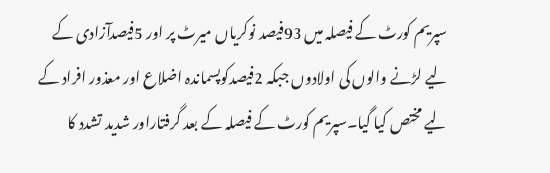سپریم کورٹ کے فیصلہ میں 93فیصد نوکریاں میرٹ پر اور 5فیصدآزادی کے لیے لڑنے والوں کی اولادوں جبکہ 2فیصدکوپسماندہ اضلاع اور معذور افراد کے لیے مختص کیا گیا۔سپریم کورٹ کے فیصلہ کے بعد گرفتاراور شدید تشدد کا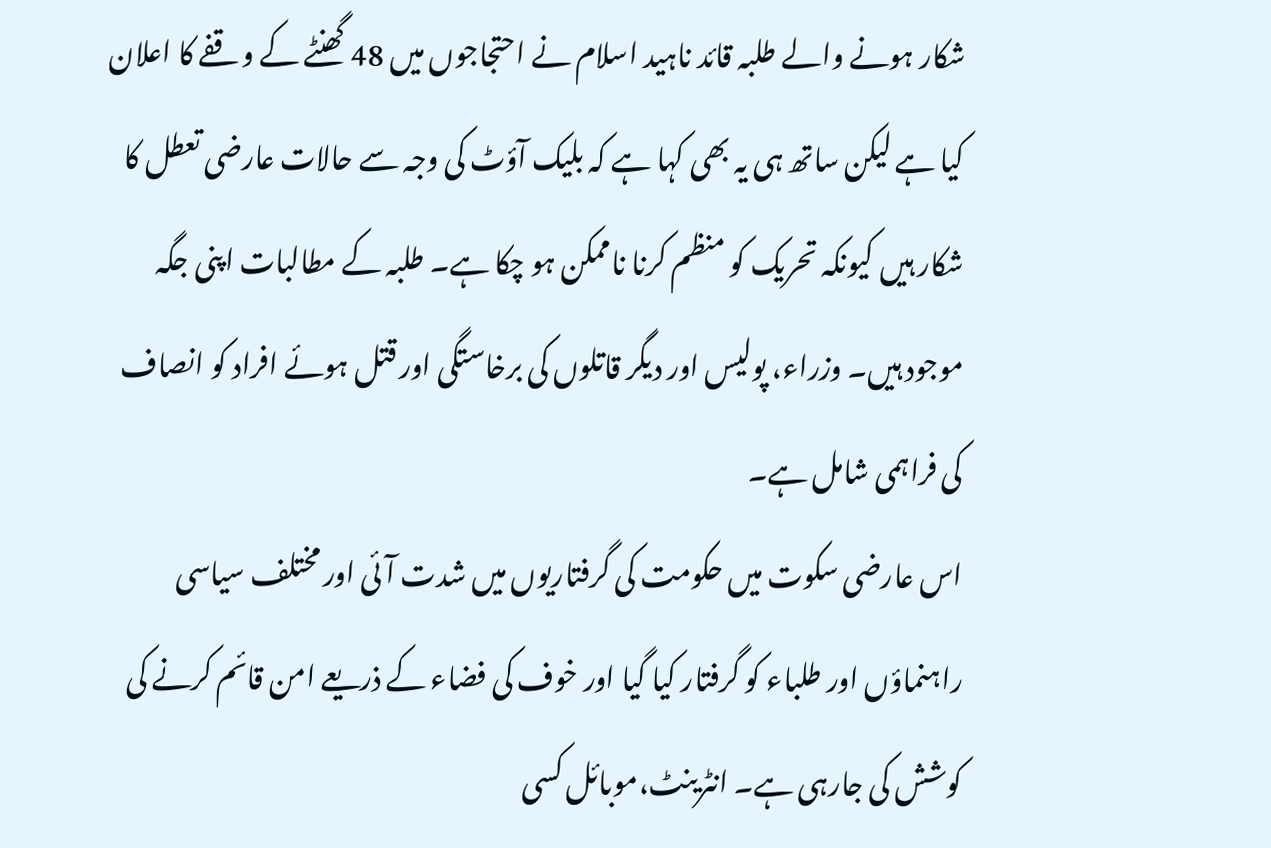شکار ہونے والے طلبہ قائد ناہید اسلام نے احتجاجوں میں 48 گھنٹے کے وقفے کا اعلان کیا ہے لیکن ساتھ ہی یہ بھی کہا ہے کہ بلیک آؤٹ کی وجہ سے حالات عارضی تعطل کا شکار ہیں کیونکہ تحریک کو منظم کرنا ناممکن ہو چکا ہے۔ طلبہ کے مطالبات اپنی جگہ موجود ہیں۔ وزراء، پولیس اور دیگر قاتلوں کی برخاستگی اور قتل ہوئے افراد کو انصاف کی فراہمی شامل ہے۔
اس عارضی سکوت میں حکومت کی گرفتاریوں میں شدت آئی اور مختلف سیاسی راہنماؤں اور طلباء کو گرفتار کیا گیا اور خوف کی فضاء کے ذریعے امن قائم کرنے کی کوشش کی جارہی ہے۔ انٹرینٹ،موبائل کسی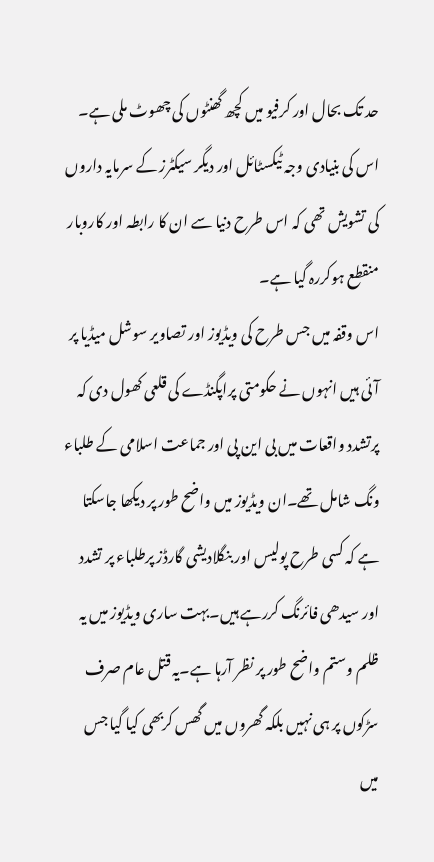حد تک بحال اور کرفیو میں کچھ گھنٹوں کی چھوٹ ملی ہے۔ اس کی بنیادی وجہ ٹیکسٹائل اور دیگر سیکٹرز کے سرمایہ داروں کی تشویش تھی کہ اس طرح دنیا سے ان کا رابطہ اور کاروبار منقطع ہوکررہ گیا ہے۔
اس وقفہ میں جس طرح کی ویڈیوز اور تصاویر سوشل میڈیا پر آئی ہیں انہوں نے حکومتی پراپگنڈے کی قلعی کھول دی کہ پرتشدد واقعات میں بی این پی اور جماعت اسلامی کے طلباء ونگ شامل تھے۔ان ویڈیوز میں واضح طور پر دیکھا جاسکتا ہے کہ کسی طرح پولیس اور بنگلادیشی گارڈز پرطلباء پر تشدد اور سیدھی فائرنگ کررہے ہیں۔بہت ساری ویڈیوز میں یہ ظلم وستم واضح طور پر نظر آرہا ہے۔یہ قتل عام صرف سڑکوں پر ہی نہیں بلکہ گھروں میں گھس کربھی کیا گیا جس میں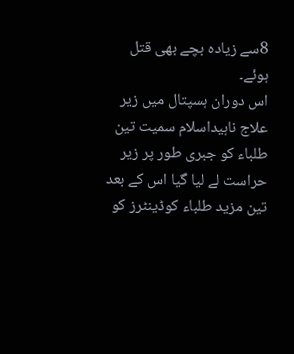8سے زیادہ بچے بھی قتل ہوئے۔
اس دوران ہسپتال میں زیر علاج ناہیداسلام سمیت تین طلباء کو جبری طور پر زیر حراست لے لیا گیا اس کے بعد تین مزید طلباء کوڈینٹرز کو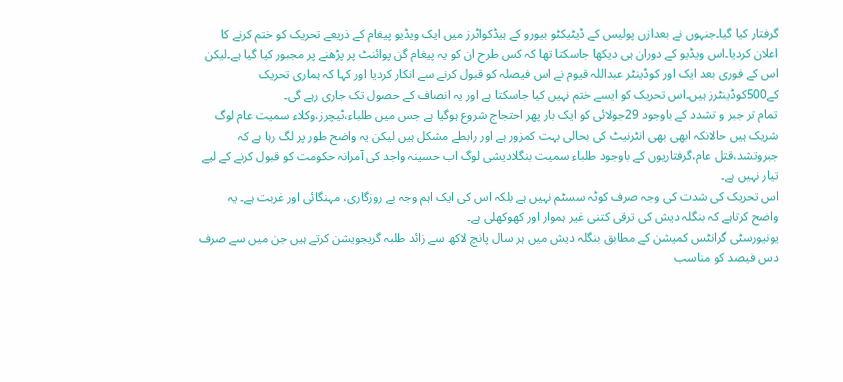گرفتار کیا گیا۔جنہوں نے بعدازں پولیس کے ڈیٹیکٹو بیورو کے ہیڈکواٹرز میں ایک ویڈیو پیغام کے ذریعے تحریک کو ختم کرنے کا اعلان کردیا۔اس ویڈیو کے دوران ہی دیکھا جاسکتا تھا کہ کس طرح ان کو یہ پیغام گن پوائنٹ پر پڑھنے پر مجبور کیا گیا ہے۔لیکن اس کے فوری بعد ایک اور کوڈینٹر عبداللہ قیوم نے اس فیصلہ کو قبول کرنے سے انکار کردیا اور کہا کہ ہماری تحریک کے500کوڈینٹرز ہیں۔اس تحریک کو ایسے ختم نہیں کیا جاسکتا ہے اور یہ انصاف کے حصول تک جاری رہے گی۔
تمام تر جبر و تشدد کے باوجود 29جولائی کو ایک بار پھر احتجاج شروع ہوگیا ہے جس میں طلباء،ٹیچرز،وکلاء سمیت عام لوگ شریک ہیں حالانکہ ابھی بھی انٹرنیٹ کی بحالی بہت کمزور ہے اور رابطے مشکل ہیں لیکن یہ واضح طور پر لگ رہا ہے کہ جبروتشد،قتل عام،گرفتاریوں کے باوجود طلباء سمیت بنگلادیشی لوگ اب حسینہ واجد کی آمرانہ حکومت کو قبول کرنے کے لیے تیار نہیں ہے۔
اس تحریک کی شدت کی وجہ صرف کوٹہ سسٹم نہیں ہے بلکہ اس کی ایک اہم وجہ بے روزگاری، مہنگائی اور غربت ہے۔ یہ واضح کرتاہے کہ بنگلہ دیش کی ترقی کتنی غیر ہموار اور کھوکھلی ہے۔
یونیورسٹی گرانٹس کمیشن کے مطابق بنگلہ دیش میں ہر سال پانچ لاکھ سے زائد طلبہ گریجویشن کرتے ہیں جن میں سے صرف دس فیصد کو مناسب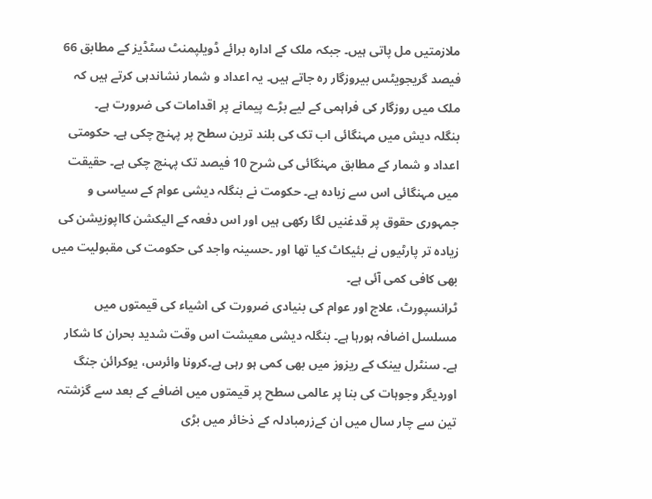ملازمتیں مل پاتی ہیں۔ جبکہ ملک کے ادارہ برائے ڈویلپمنٹ سٹڈیز کے مطابق 66 فیصد گریجویٹس بیروزگار رہ جاتے ہیں۔ یہ اعداد و شمار نشاندہی کرتے ہیں کہ ملک میں روزگار کی فراہمی کے لیے بڑے پیمانے پر اقدامات کی ضرورت ہے۔
بنگلہ دیش میں مہنگائی اب تک کی بلند ترین سطح پر پہنچ چکی ہے۔ حکومتی اعداد و شمار کے مطابق مہنگائی کی شرح 10 فیصد تک پہنچ چکی ہے۔ حقیقت میں مہنگائی اس سے زیادہ ہے۔ حکومت نے بنگلہ دیشی عوام کے سیاسی و جمہوری حقوق پر قدغنیں لگا رکھی ہیں اور اس دفعہ کے الیکشن کااپوزیشن کی زیادہ تر پارٹیوں نے بئیکاٹ کیا تھا اور ۔حسینہ واجد کی حکومت کی مقبولیت میں بھی کافی کمی آئی ہے۔
ٹرانسپورٹ، علاج اور عوام کی بنیادی ضرورت کی اشیاء کی قیمتوں میں مسلسل اضافہ ہورہا ہے۔ بنگلہ دیشی معیشت اس وقت شدید بحران کا شکار ہے۔ سنٹرل بینک کے ریزوز میں بھی کمی ہو رہی ہے۔کرونا وائرس، یوکرائن جنگ اوردیگر وجوہات کی بنا پر عالمی سطح پر قیمتوں میں اضافے کے بعد سے گزشتہ تین سے چار سال میں ان کےزرمبادلہ کے ذخائر میں بڑی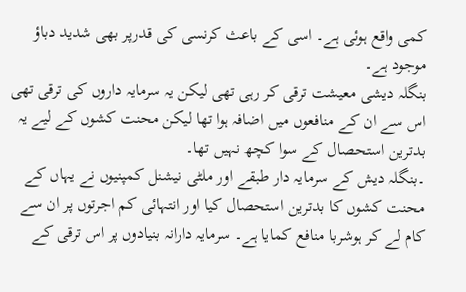کمی واقع ہوئی ہے۔ اسی کے باعث کرنسی کی قدرپر بھی شدید دباؤ موجود ہے۔
بنگلہ دیشی معیشت ترقی کر رہی تھی لیکن یہ سرمایہ داروں کی ترقی تھی اس سے ان کے منافعوں میں اضافہ ہوا تھا لیکن محنت کشوں کے لیے یہ بدترین استحصال کے سوا کچھ نہیں تھا۔
۔بنگلہ دیش کے سرمایہ دار طبقے اور ملٹی نیشنل کمپنیوں نے یہاں کے محنت کشوں کا بدترین استحصال کیا اور انتہائی کم اجرتوں پر ان سے کام لے کر ہوشربا منافع کمایا ہے۔ سرمایہ دارانہ بنیادوں پر اس ترقی کے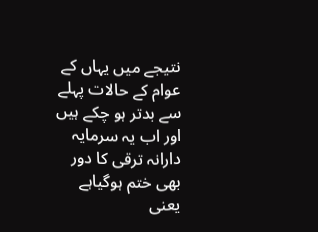نتیجے میں یہاں کے عوام کے حالات پہلے سے بدتر ہو چکے ہیں اور اب یہ سرمایہ دارانہ ترقی کا دور بھی ختم ہوگیاہے یعنی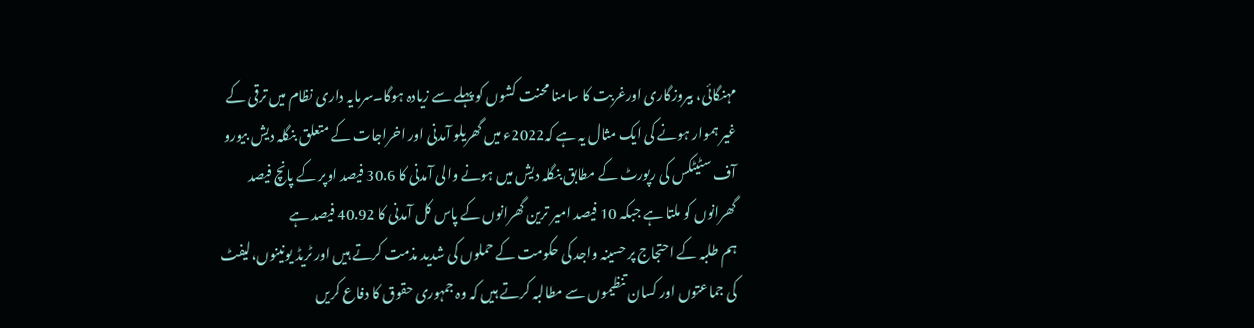مہنگائی، بیروزگاری اورغربت کا سامنا محنت کشوں کو پہلے سے زیادہ ہوگا۔سرمایہ داری نظام میں ترقی کے غیر ہموار ہونے کی ایک مثال یہ ہے کہ2022ء میں گھریلو آمدنی اور اخراجات کے متعلق بنگلہ دیش بیورو آف سٹیٹکس کی رپورٹ کے مطابق بنگلہ دیش میں ہونے والی آمدنی کا 30.6 فیصد اوپر کے پانچ فیصد گھرانوں کو ملتا ہے جبکہ 10 فیصد امیر ترین گھرانوں کے پاس کل آمدنی کا 40.92 فیصد ہے
ہم طلبہ کے احتجاج پر حسینہ واجد کی حکومت کے حملوں کی شدید مذمت کرتے ہیں اور ٹریڈ یونینوں،لیفٹ کی جماعتوں اور کسان تنظیموں سے مطالبہ کرتے ہیں کہ وہ جمہوری حقوق کا دفاع کریں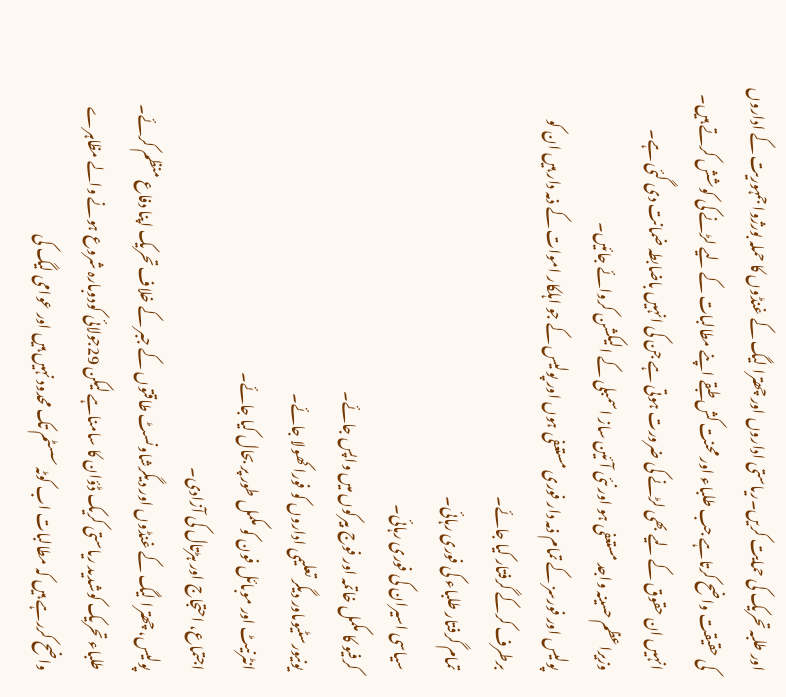اور طلبہ تحریک کی حمایت کریں۔ریاستی اداروں اور چھترا لیگ کے غنڈوں کا حملہ بورژوا جمہوریت کے اداروں کی حقیقت واضح کرتاہے جب طلباء اور محنت کش طبقے اپنے مطالبات کے لیے لڑنے کی کوشش کرتے ہیں۔ انہیں ان حقوق کے لیے بھی لڑنے کی ضرورت ہوتی ہے جن کی انہیں باضابطہ ضمانت دی گئی ہے۔
وزیراعظم حسینہ واجد مستعفی ہو اور نئی آئین ساز اسمبلی کے الیکشن کروائے جائیں۔
پولیس اور فورسز کے تمام ذمہ دار فوری مستعفی ہوں اور پولیس کے جو اہلکار اموات کے ذمہ دار ہیں ان کو برطرف کرکے گرفتار کیا جائے۔
تمام گرفتار طلباء کی فوری رہائی۔
سیاسی اسیران کی فوری رہائی۔
کرفیو کا مکمل خاتمہ اور فوج بیرکوں میں واپس جائے۔
یونیورسٹیوںاور دیگر تعلیمی اداروں کو فورا کھولا جائے۔
انٹرنیٹ اور موبائل فون کو مکمل طور پر بحال کیا جائے۔
اجتماع، احتجاج اور ہڑتال کی آزادی۔
پولیس، چھترا لیگ کے غنڈوں اور دیگرشاونسٹ طاقتوں کے جبر کے خلاف تحریک اپنا دفاع منظم کرئے۔
طلباء تحریک کوشدید ریاستی کریک ڈؤان کا سامناہے لیکن 29جولائی کودوبارہ شروع ہونے والے مظاہرے واضح کررہے ہیں کہ مطالبات اب کوٹہ سسٹم تک محدود نہیں ہیں اور عوامی لیگ کی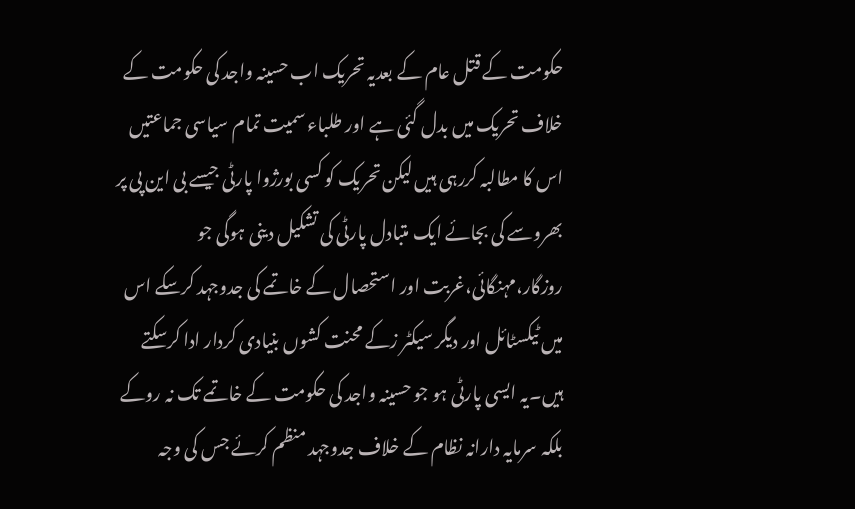حکومت کے قتل عام کے بعدیہ تحریک اب حسینہ واجد کی حکومت کے خلاف تحریک میں بدل گئی ہے اور طلباء سمیت تمام سیاسی جماعتیں اس کا مطالبہ کررہی ہیں لیکن تحریک کو کسی بورژوا پارٹی جیسے بی این پی پر بھروسے کی بجائے ایک متبادل پارٹی کی تشکیل دینی ہوگی جو روزگار،مہنگائی،غربت اور استحصال کے خاتمے کی جدوجہد کرسکے اس میں ٹیکسٹائل اور دیگر سیکٹر زکے محنت کشوں بنیادی کردار ادا کرسکتے ہیں۔یہ ایسی پارٹی ہو جو حسینہ واجد کی حکومت کے خاتمے تک نہ روکے بلکہ سرمایہ دارانہ نظام کے خلاف جدوجہد منظم کرئے جس کی وجہ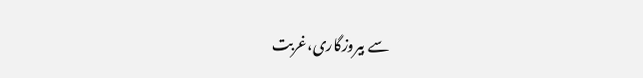سے بیروزگاری،غربت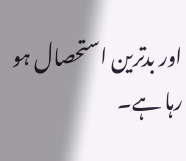اور بدترین استحصال ہو رہا ہے۔